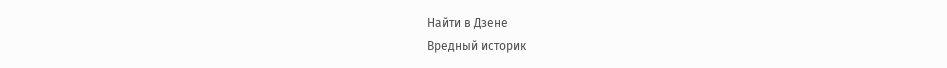Найти в Дзене
Вредный историк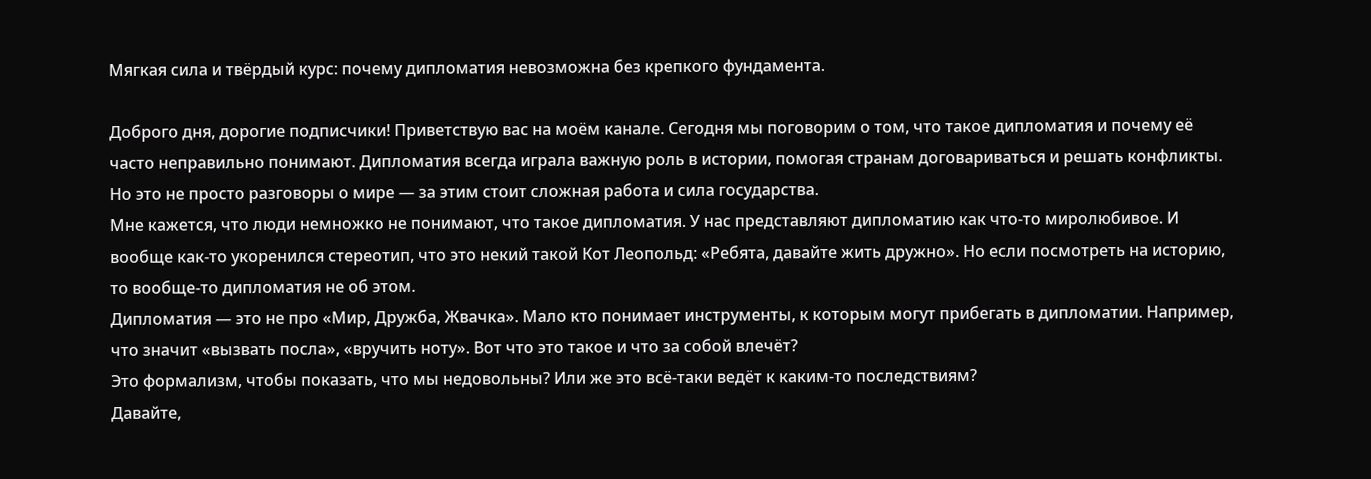Мягкая сила и твёрдый курс: почему дипломатия невозможна без крепкого фундамента.

Доброго дня, дорогие подписчики! Приветствую вас на моём канале. Сегодня мы поговорим о том, что такое дипломатия и почему её часто неправильно понимают. Дипломатия всегда играла важную роль в истории, помогая странам договариваться и решать конфликты. Но это не просто разговоры о мире — за этим стоит сложная работа и сила государства.
Мне кажется, что люди немножко не понимают, что такое дипломатия. У нас представляют дипломатию как что-то миролюбивое. И вообще как-то укоренился стереотип, что это некий такой Кот Леопольд: «Ребята, давайте жить дружно». Но если посмотреть на историю, то вообще-то дипломатия не об этом.
Дипломатия — это не про «Мир, Дружба, Жвачка». Мало кто понимает инструменты, к которым могут прибегать в дипломатии. Например, что значит «вызвать посла», «вручить ноту». Вот что это такое и что за собой влечёт?
Это формализм, чтобы показать, что мы недовольны? Или же это всё-таки ведёт к каким-то последствиям?
Давайте,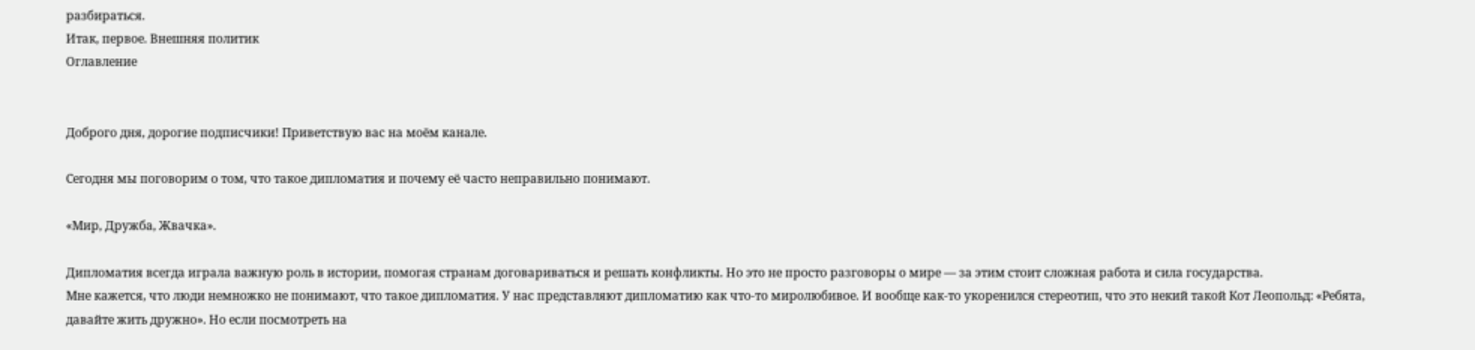разбираться.
Итак, первое. Внешняя политик
Оглавление


Доброго дня, дорогие подписчики! Приветствую вас на моём канале.

Сегодня мы поговорим о том, что такое дипломатия и почему её часто неправильно понимают.

«Мир, Дружба, Жвачка».

Дипломатия всегда играла важную роль в истории, помогая странам договариваться и решать конфликты. Но это не просто разговоры о мире — за этим стоит сложная работа и сила государства.
Мне кажется, что люди немножко не понимают, что такое дипломатия. У нас представляют дипломатию как что-то миролюбивое. И вообще как-то укоренился стереотип, что это некий такой Кот Леопольд: «Ребята, давайте жить дружно». Но если посмотреть на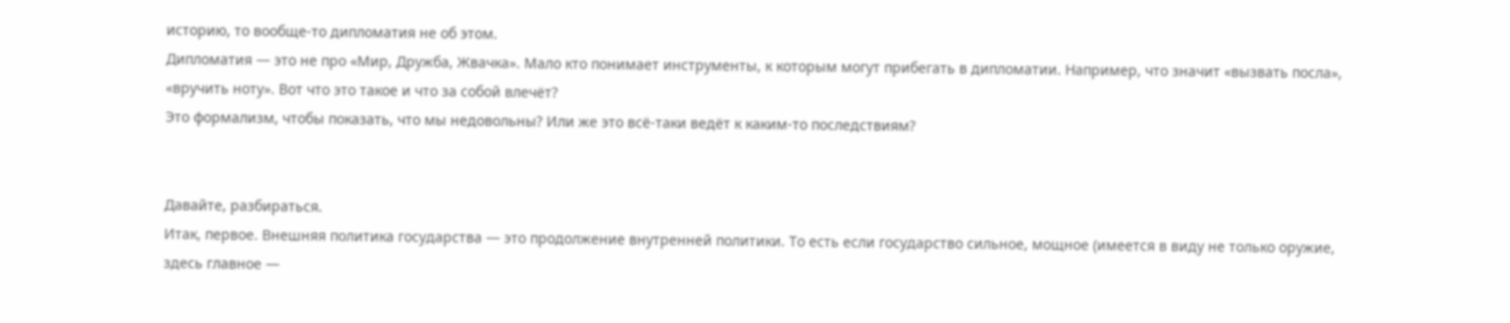историю, то вообще-то дипломатия не об этом.
Дипломатия — это не про «Мир, Дружба, Жвачка». Мало кто понимает инструменты, к которым могут прибегать в дипломатии. Например, что значит «вызвать посла», «вручить ноту». Вот что это такое и что за собой влечёт?
Это формализм, чтобы показать, что мы недовольны? Или же это всё-таки ведёт к каким-то последствиям?


Давайте, разбираться.
Итак, первое. Внешняя политика государства — это продолжение внутренней политики. То есть если государство сильное, мощное (имеется в виду не только оружие, здесь главное —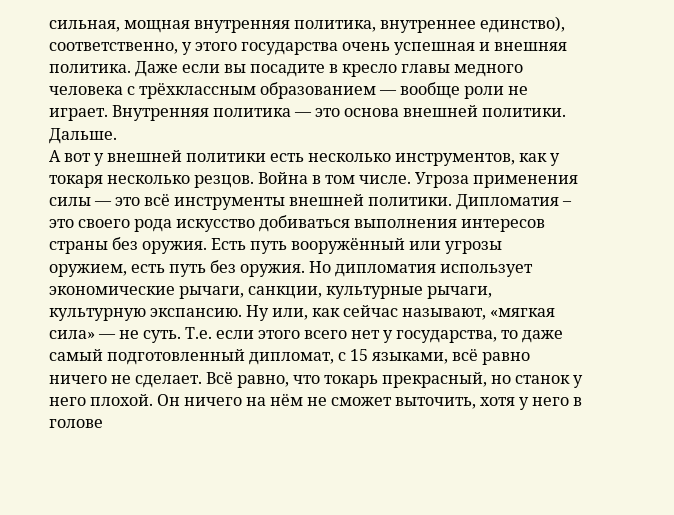сильная, мощная внутренняя политика, внутреннее единство), соответственно, у этого государства очень успешная и внешняя политика. Даже если вы посадите в кресло главы медного человека с трёхклассным образованием — вообще роли не играет. Внутренняя политика — это основа внешней политики.
Дальше.
А вот у внешней политики есть несколько инструментов, как у токаря несколько резцов. Война в том числе. Угроза применения силы — это всё инструменты внешней политики. Дипломатия – это своего рода искусство добиваться выполнения интересов страны без оружия. Есть путь вооружённый или угрозы оружием, есть путь без оружия. Но дипломатия использует экономические рычаги, санкции, культурные рычаги, культурную экспансию. Ну или, как сейчас называют, «мягкая сила» — не суть. Т.е. если этого всего нет у государства, то даже самый подготовленный дипломат, с 15 языками, всё равно ничего не сделает. Всё равно, что токарь прекрасный, но станок у него плохой. Он ничего на нём не сможет выточить, хотя у него в голове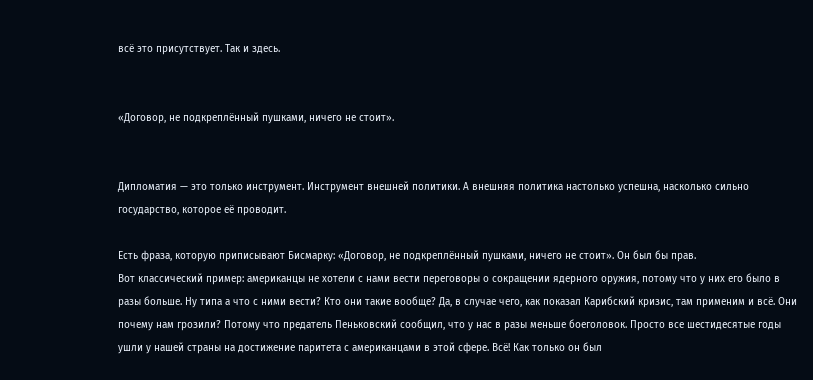всё это присутствует. Так и здесь.


«Договор, не подкреплённый пушками, ничего не стоит».


Дипломатия — это только инструмент. Инструмент внешней политики. А внешняя политика настолько успешна, насколько сильно государство, которое её проводит.

Есть фраза, которую приписывают Бисмарку: «Договор, не подкреплённый пушками, ничего не стоит». Он был бы прав.
Вот классический пример: американцы не хотели с нами вести переговоры о сокращении ядерного оружия, потому что у них его было в разы больше. Ну типа а что с ними вести? Кто они такие вообще? Да, в случае чего, как показал Карибский кризис, там применим и всё. Они почему нам грозили? Потому что предатель Пеньковский сообщил, что у нас в разы меньше боеголовок. Просто все шестидесятые годы ушли у нашей страны на достижение паритета с американцами в этой сфере. Всё! Как только он был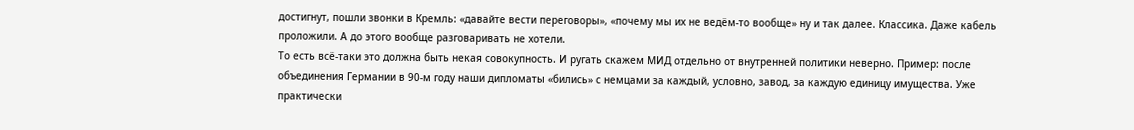достигнут, пошли звонки в Кремль: «давайте вести переговоры», «почему мы их не ведём-то вообще» ну и так далее. Классика. Даже кабель проложили. А до этого вообще разговаривать не хотели.
То есть всё-таки это должна быть некая совокупность. И ругать скажем МИД отдельно от внутренней политики неверно. Пример: после объединения Германии в 90-м году наши дипломаты «бились» с немцами за каждый, условно, завод, за каждую единицу имущества. Уже практически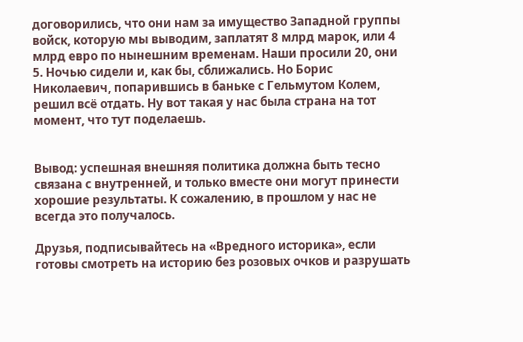договорились, что они нам за имущество Западной группы войск, которую мы выводим, заплатят 8 млрд марок, или 4 млрд евро по нынешним временам. Наши просили 20, они 5. Ночью сидели и, как бы, сближались. Но Борис Николаевич, попарившись в баньке с Гельмутом Колем, решил всё отдать. Ну вот такая у нас была страна на тот момент, что тут поделаешь.


Вывод: успешная внешняя политика должна быть тесно связана с внутренней, и только вместе они могут принести хорошие результаты. К сожалению, в прошлом у нас не всегда это получалось.

Друзья, подписывайтесь на «Вредного историка», если готовы смотреть на историю без розовых очков и разрушать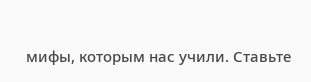мифы, которым нас учили. Ставьте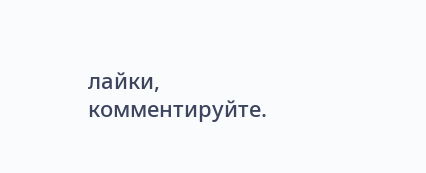лайки, комментируйте.